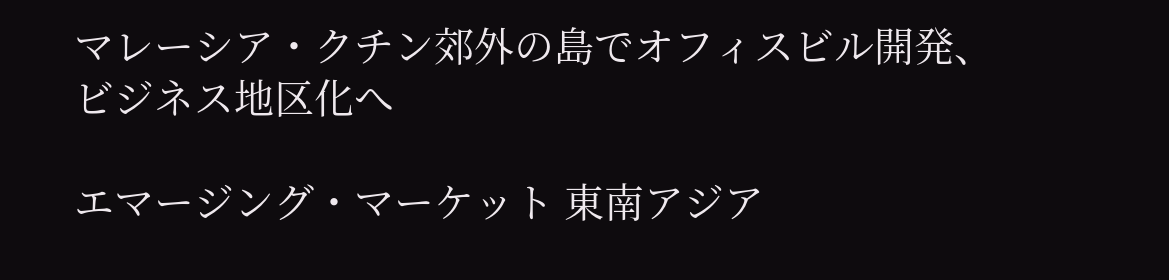マレーシア・クチン郊外の島でオフィスビル開発、ビジネス地区化へ

エマージング・マーケット 東南アジア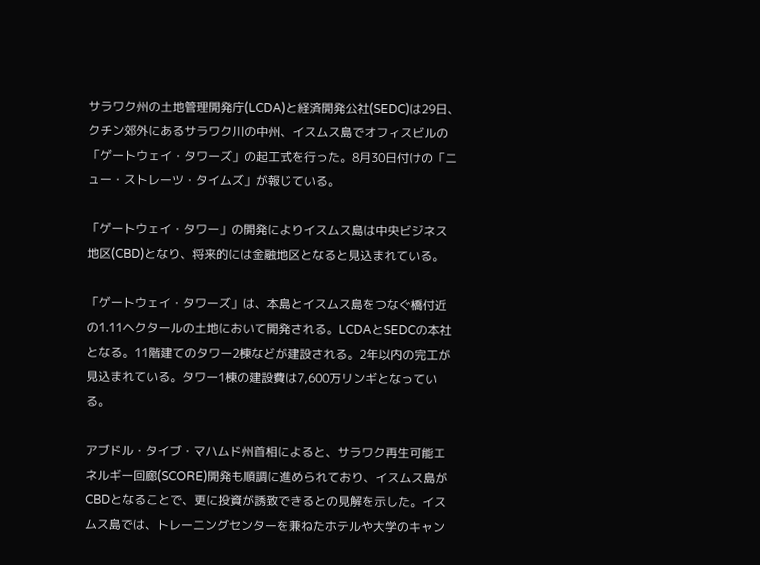サラワク州の土地管理開発庁(LCDA)と経済開発公社(SEDC)は29日、クチン郊外にあるサラワク川の中州、イスムス島でオフィスビルの「ゲートウェイ・タワーズ」の起工式を行った。8月30日付けの「ニュー・ストレーツ・タイムズ」が報じている。

「ゲートウェイ・タワー」の開発によりイスムス島は中央ビジネス地区(CBD)となり、将来的には金融地区となると見込まれている。

「ゲートウェイ・タワーズ」は、本島とイスムス島をつなぐ橋付近の1.11ヘクタールの土地において開発される。LCDAとSEDCの本社となる。11階建てのタワー2棟などが建設される。2年以内の完工が見込まれている。タワー1棟の建設費は7,600万リンギとなっている。

アブドル・タイブ・マハムド州首相によると、サラワク再生可能エネルギー回廊(SCORE)開発も順調に進められており、イスムス島がCBDとなることで、更に投資が誘致できるとの見解を示した。イスムス島では、トレーニングセンターを兼ねたホテルや大学のキャン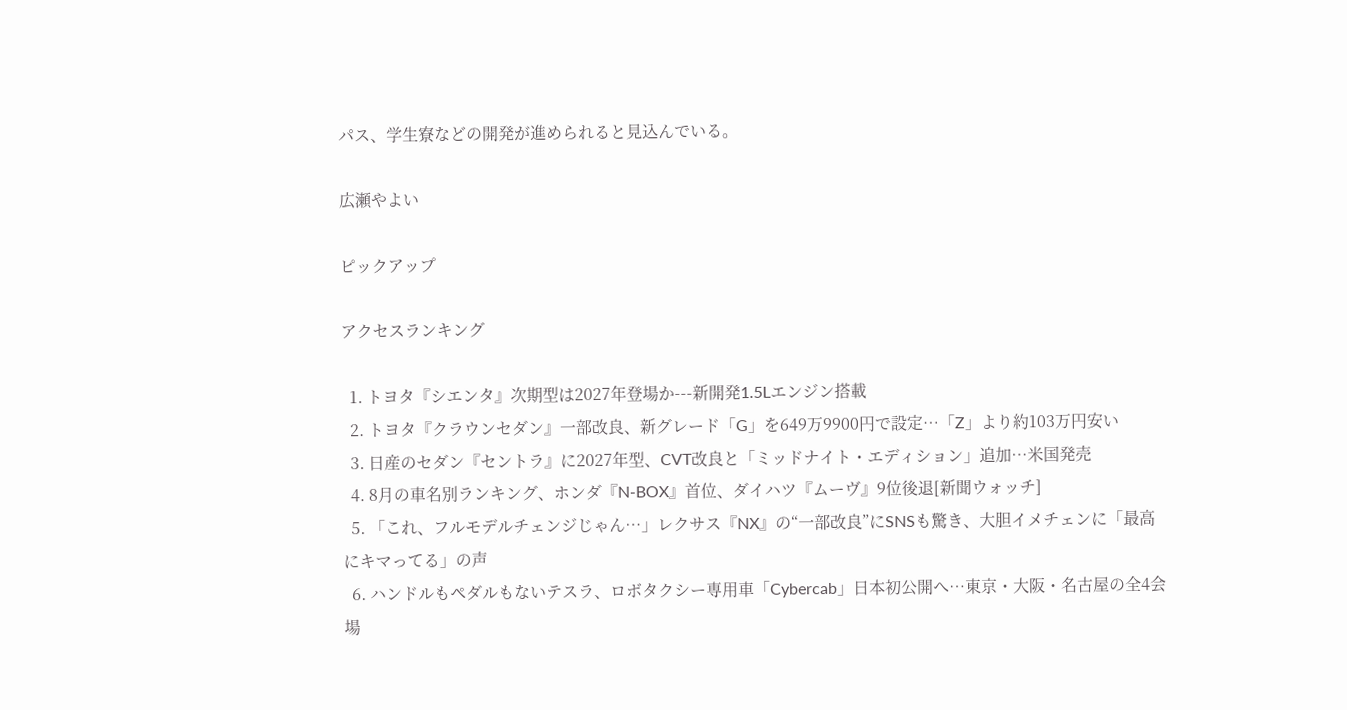パス、学生寮などの開発が進められると見込んでいる。

広瀬やよい

ピックアップ

アクセスランキング

  1. トヨタ『シエンタ』次期型は2027年登場か---新開発1.5Lエンジン搭載
  2. トヨタ『クラウンセダン』一部改良、新グレード「G」を649万9900円で設定…「Z」より約103万円安い
  3. 日産のセダン『セントラ』に2027年型、CVT改良と「ミッドナイト・エディション」追加…米国発売
  4. 8月の車名別ランキング、ホンダ『N-BOX』首位、ダイハツ『ムーヴ』9位後退[新聞ウォッチ]
  5. 「これ、フルモデルチェンジじゃん…」レクサス『NX』の“一部改良”にSNSも驚き、大胆イメチェンに「最高にキマってる」の声
  6. ハンドルもペダルもないテスラ、ロボタクシー専用車「Cybercab」日本初公開へ…東京・大阪・名古屋の全4会場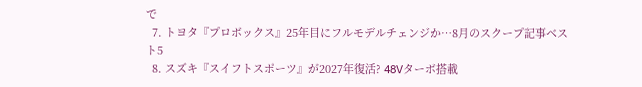で
  7. トヨタ『プロボックス』25年目にフルモデルチェンジか…8月のスクープ記事ベスト5
  8. スズキ『スイフトスポーツ』が2027年復活? 48Vターボ搭載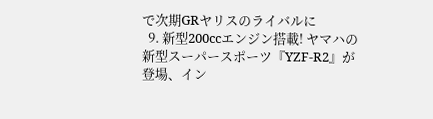で次期GRヤリスのライバルに
  9. 新型200ccエンジン搭載! ヤマハの新型スーパースポーツ『YZF-R2』が登場、イン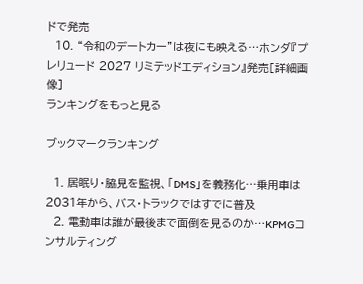ドで発売
  10. “令和のデートカー”は夜にも映える…ホンダ『プレリュード 2027 リミテッドエディション』発売[詳細画像]
ランキングをもっと見る

ブックマークランキング

  1. 居眠り・脇見を監視、「DMS」を義務化…乗用車は2031年から、バス・トラックではすでに普及
  2. 電動車は誰が最後まで面倒を見るのか…KPMGコンサルティング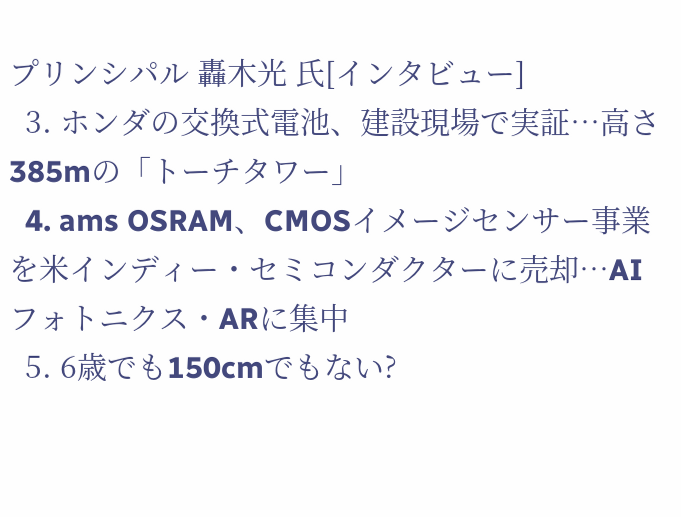プリンシパル 轟木光 氏[インタビュー]
  3. ホンダの交換式電池、建設現場で実証…高さ385mの「トーチタワー」
  4. ams OSRAM、CMOSイメージセンサー事業を米インディー・セミコンダクターに売却…AIフォトニクス・ARに集中
  5. 6歳でも150cmでもない?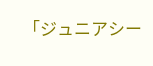「ジュニアシー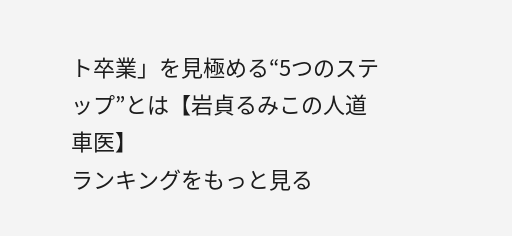ト卒業」を見極める“5つのステップ”とは【岩貞るみこの人道車医】
ランキングをもっと見る